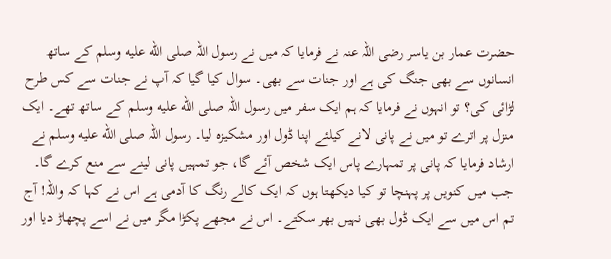حضرت عمار بن یاسر رضی اللہ عنہ نے فرمایا کہ میں نے رسول اللہ صلى الله عليه وسلم کے ساتھ انسانوں سے بھی جنگ کی ہے اور جنات سے بھی۔ سوال کیا گیا کہ آپ نے جنات سے کس طرح لڑائی کی؟ تو انہوں نے فرمایا کہ ہم ایک سفر میں رسول اللہ صلى الله عليه وسلم کے ساتھ تھے۔ ایک منزل پر اترے تو میں نے پانی لانے کیلئے اپنا ڈول اور مشکیزہ لیا۔ رسول اللہ صلى الله عليه وسلم نے ارشاد فرمایا کہ پانی پر تمہارے پاس ایک شخص آئے گا، جو تمہیں پانی لینے سے منع کرے گا۔ جب میں کنویں پر پہنچا تو کیا دیکھتا ہوں کہ ایک کالے رنگ کا آدمی ہے اس نے کہا کہ واللہ! آج تم اس میں سے ایک ڈول بھی نہیں بھر سکتے۔ اس نے مجھے پکڑا مگر میں نے اسے پچھاڑ دیا اور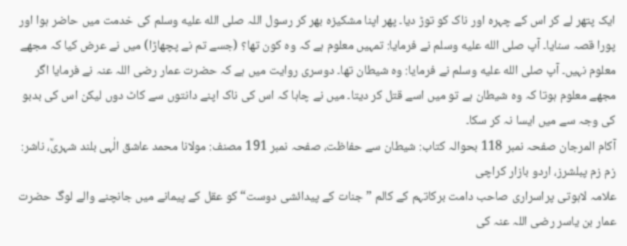ایک پتھر لے کر اس کے چہرہ اور ناک کو توڑ دیا۔ پھر اپنا مشکیزہ بھر کر رسول اللہ صلى الله عليه وسلم کی خدمت میں حاضر ہوا اور پورا قصہ سنایا۔ آپ صلى الله عليه وسلم نے فرمایا: تمہیں معلوم ہے کہ وہ کون تھا؟ (جسے تم نے پچھاڑا) میں نے عرض کیا کہ مجھے معلوم نہیں۔ آپ صلى الله عليه وسلم نے فرمایا: وہ شیطان تھا۔ دوسری روایت میں ہے کہ حضرت عمار رضی اللہ عنہ نے فرمایا اگر مجھے معلوم ہوتا کہ وہ شیطان ہے تو میں اسے قتل کر دیتا۔ میں نے چاہا کہ اس کی ناک اپنے دانتوں سے کاٹ دوں لیکن اس کی بدبو کی وجہ سے میں ایسا نہ کر سکا۔
آکام المرجان صفحہ نمبر 118 بحوالہ کتاب: شیطان سے حفاظت، صفحہ نمبر 191 مصنف: مولانا محمد عاشق الٰہی بلند شہریؒ، ناشر: زم زم پبلشرز، اردو بازار کراچی
علامہ لاہوتی پراسراری صاحب دامت برکاتہم کے کالم ”جنات کے پیدائشی دوست“ کو عقل کے پیمانے میں جانچنے والے لوگ حضرت عمار بن یاسر رضی اللہ عنہ کی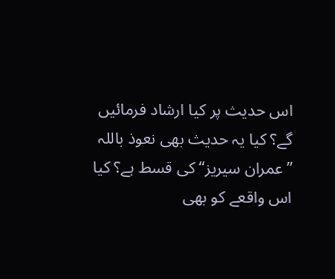اس حدیث پر کیا ارشاد فرمائیں گے؟ کیا یہ حدیث بھی نعوذ باللہ ”عمران سیریز“ کی قسط ہے؟ کیا اس واقعے کو بھی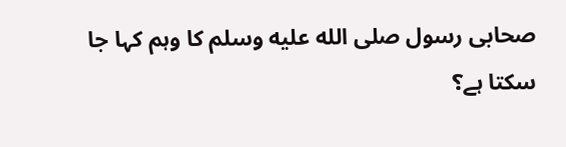صحابی رسول صلى الله عليه وسلم کا وہم کہا جا سکتا ہے؟